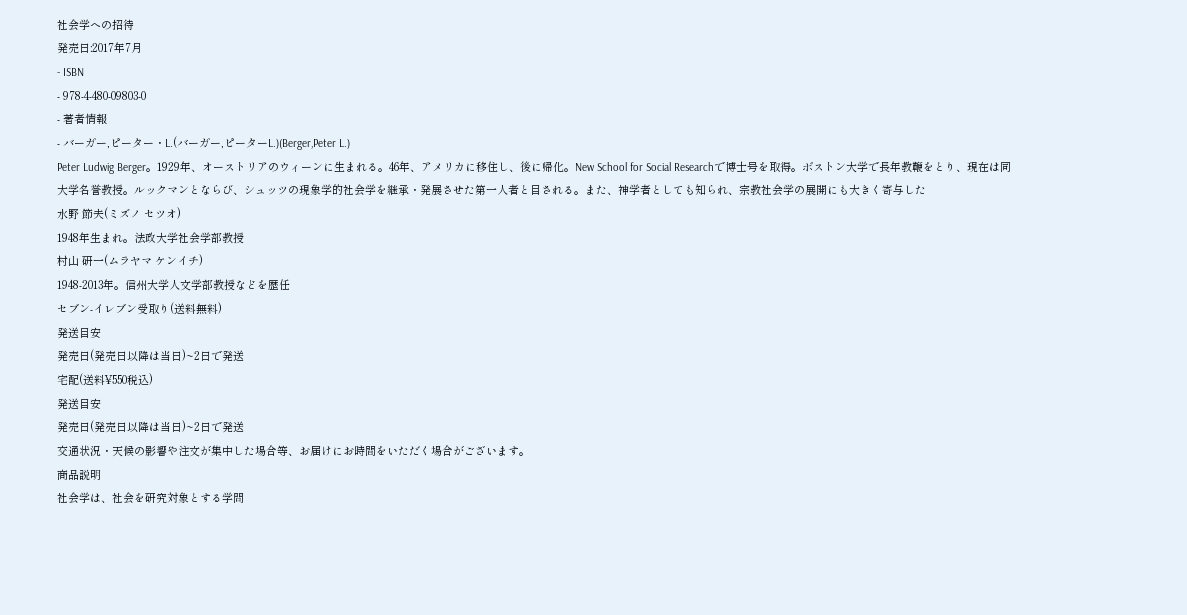社会学への招待
発売日:2017年7月
- ISBN
- 978-4-480-09803-0
- 著者情報
- バーガー,ピーター・L.(バーガー,ピーターL.)(Berger,Peter L.)
Peter Ludwig Berger。1929年、オーストリアのウィーンに生まれる。46年、アメリカに移住し、後に帰化。New School for Social Researchで博士号を取得。ボストン大学で長年教鞭をとり、現在は同大学名誉教授。ルックマンとならび、シュッツの現象学的社会学を継承・発展させた第一人者と目される。また、神学者としても知られ、宗教社会学の展開にも大きく寄与した
水野 節夫(ミズノ セツオ)
1948年生まれ。法政大学社会学部教授
村山 研一(ムラヤマ ケンイチ)
1948‐2013年。信州大学人文学部教授などを歴任
セブン-イレブン受取り(送料無料)
発送目安
発売日(発売日以降は当日)~2日で発送
宅配(送料¥550税込)
発送目安
発売日(発売日以降は当日)~2日で発送
交通状況・天候の影響や注文が集中した場合等、お届けにお時間をいただく場合がございます。
商品説明
社会学は、社会を研究対象とする学問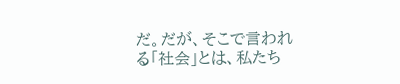だ。だが、そこで言われる「社会」とは、私たち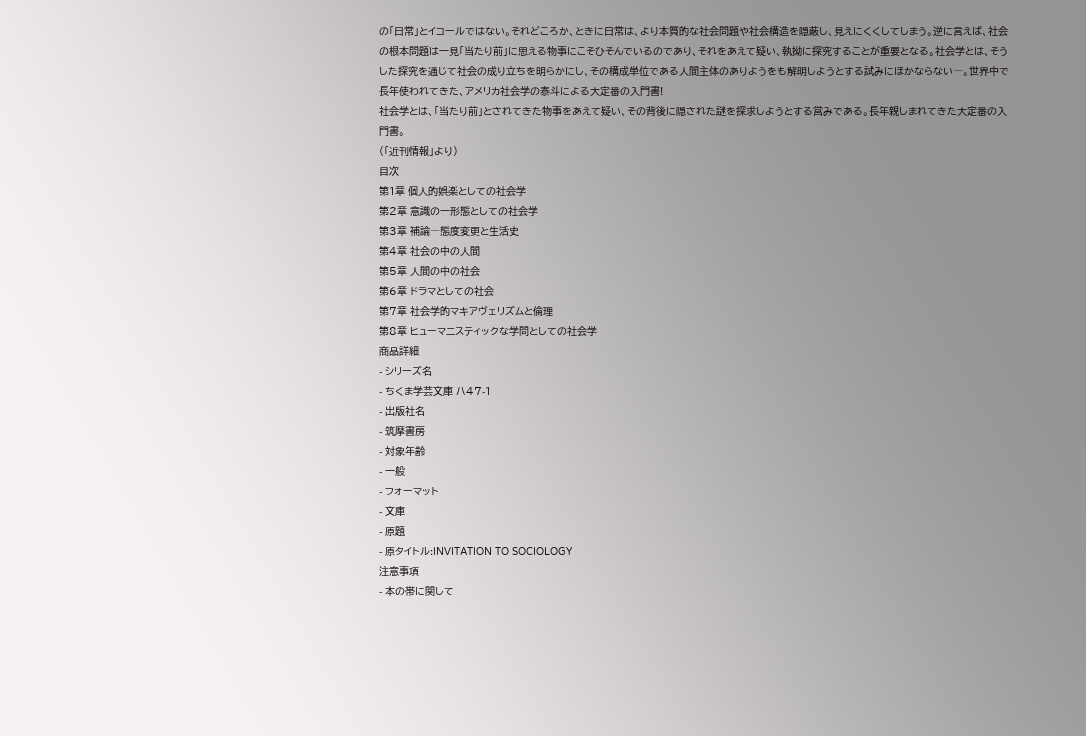の「日常」とイコールではない。それどころか、ときに日常は、より本質的な社会問題や社会構造を隠蔽し、見えにくくしてしまう。逆に言えば、社会の根本問題は一見「当たり前」に思える物事にこそひそんでいるのであり、それをあえて疑い、執拗に探究することが重要となる。社会学とは、そうした探究を通じて社会の成り立ちを明らかにし、その構成単位である人間主体のありようをも解明しようとする試みにほかならない―。世界中で長年使われてきた、アメリカ社会学の泰斗による大定番の入門書!
社会学とは、「当たり前」とされてきた物事をあえて疑い、その背後に隠された謎を探求しようとする営みである。長年親しまれてきた大定番の入門書。
(「近刊情報」より)
目次
第1章 個人的娯楽としての社会学
第2章 意識の一形態としての社会学
第3章 補論―態度変更と生活史
第4章 社会の中の人間
第5章 人間の中の社会
第6章 ドラマとしての社会
第7章 社会学的マキアヴェリズムと倫理
第8章 ヒューマニスティックな学問としての社会学
商品詳細
- シリーズ名
- ちくま学芸文庫 ハ47-1
- 出版社名
- 筑摩書房
- 対象年齢
- 一般
- フォーマット
- 文庫
- 原題
- 原タイトル:INVITATION TO SOCIOLOGY
注意事項
- 本の帯に関して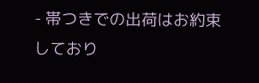- 帯つきでの出荷はお約束しており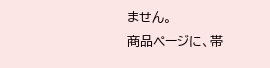ません。
商品ページに、帯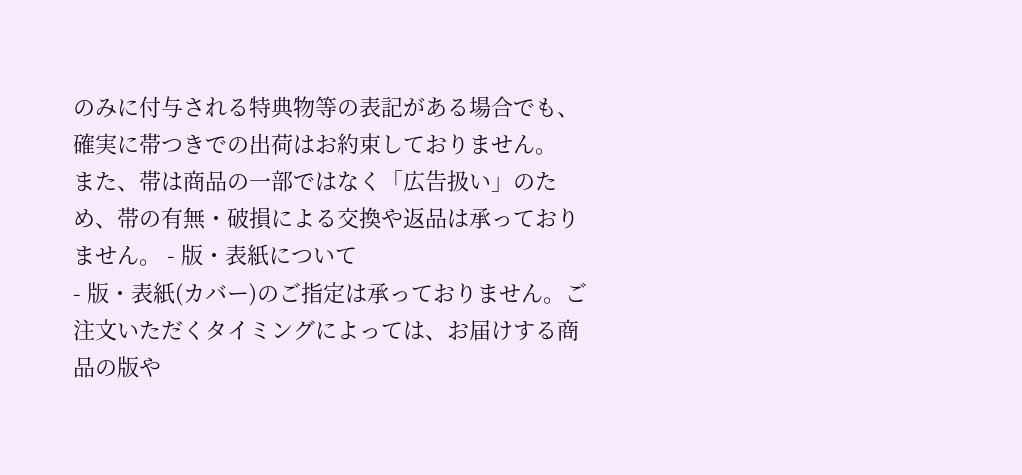のみに付与される特典物等の表記がある場合でも、確実に帯つきでの出荷はお約束しておりません。
また、帯は商品の一部ではなく「広告扱い」のため、帯の有無・破損による交換や返品は承っておりません。 - 版・表紙について
- 版・表紙(カバー)のご指定は承っておりません。ご注文いただくタイミングによっては、お届けする商品の版や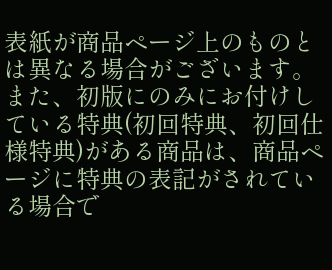表紙が商品ページ上のものとは異なる場合がございます。
また、初版にのみにお付けしている特典(初回特典、初回仕様特典)がある商品は、商品ページに特典の表記がされている場合で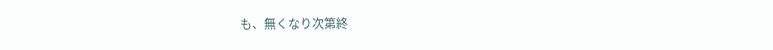も、無くなり次第終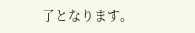了となります。